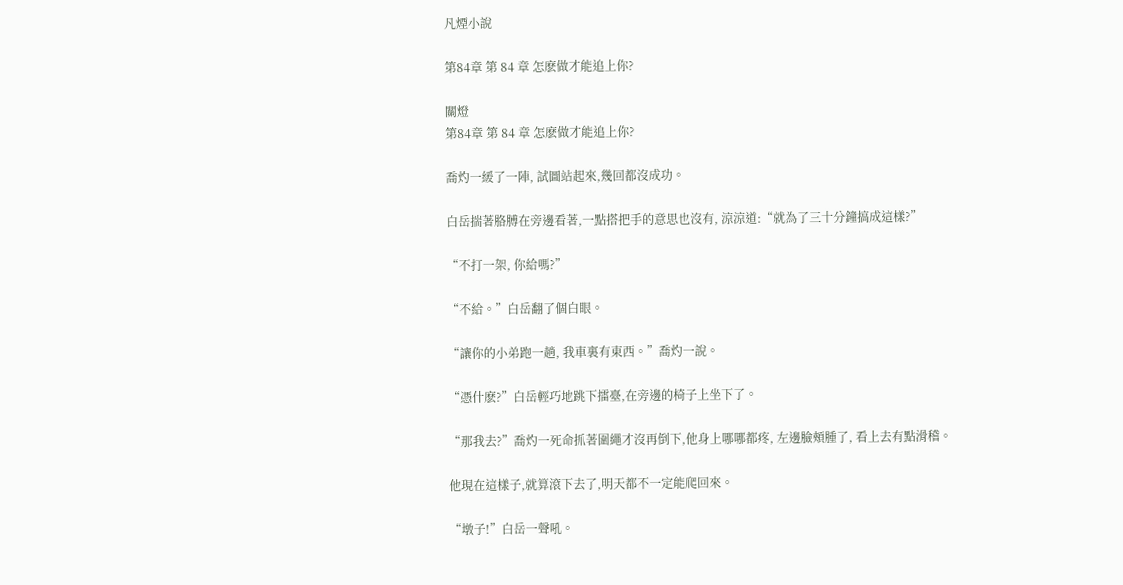凡煙小說

第84章 第 84 章 怎麽做才能追上你?

關燈
第84章 第 84 章 怎麽做才能追上你?

喬灼一緩了一陣, 試圖站起來,幾回都沒成功。

白岳揣著胳膊在旁邊看著,一點搭把手的意思也沒有, 涼涼道:“就為了三十分鐘搞成這樣?”

“不打一架, 你給嗎?”

“不給。”白岳翻了個白眼。

“讓你的小弟跑一趟, 我車裏有東西。”喬灼一說。

“憑什麽?”白岳輕巧地跳下擂臺,在旁邊的椅子上坐下了。

“那我去?”喬灼一死命抓著圍繩才沒再倒下,他身上哪哪都疼, 左邊臉頰腫了, 看上去有點滑稽。

他現在這樣子,就算滾下去了,明天都不一定能爬回來。

“墩子!”白岳一聲吼。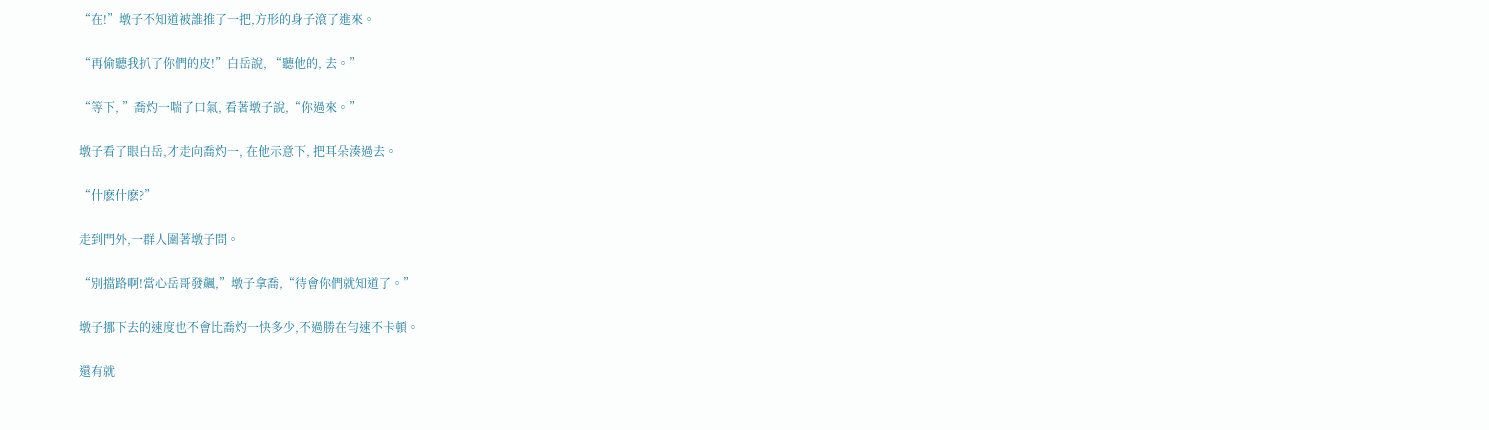“在!”墩子不知道被誰推了一把,方形的身子滾了進來。

“再偷聽我扒了你們的皮!”白岳說, “聽他的, 去。”

“等下, ”喬灼一喘了口氣, 看著墩子說,“你過來。”

墩子看了眼白岳,才走向喬灼一, 在他示意下, 把耳朵湊過去。

“什麽什麽?”

走到門外,一群人圍著墩子問。

“別擋路啊!當心岳哥發飆,”墩子拿喬,“待會你們就知道了。”

墩子挪下去的速度也不會比喬灼一快多少,不過勝在勻速不卡頓。

還有就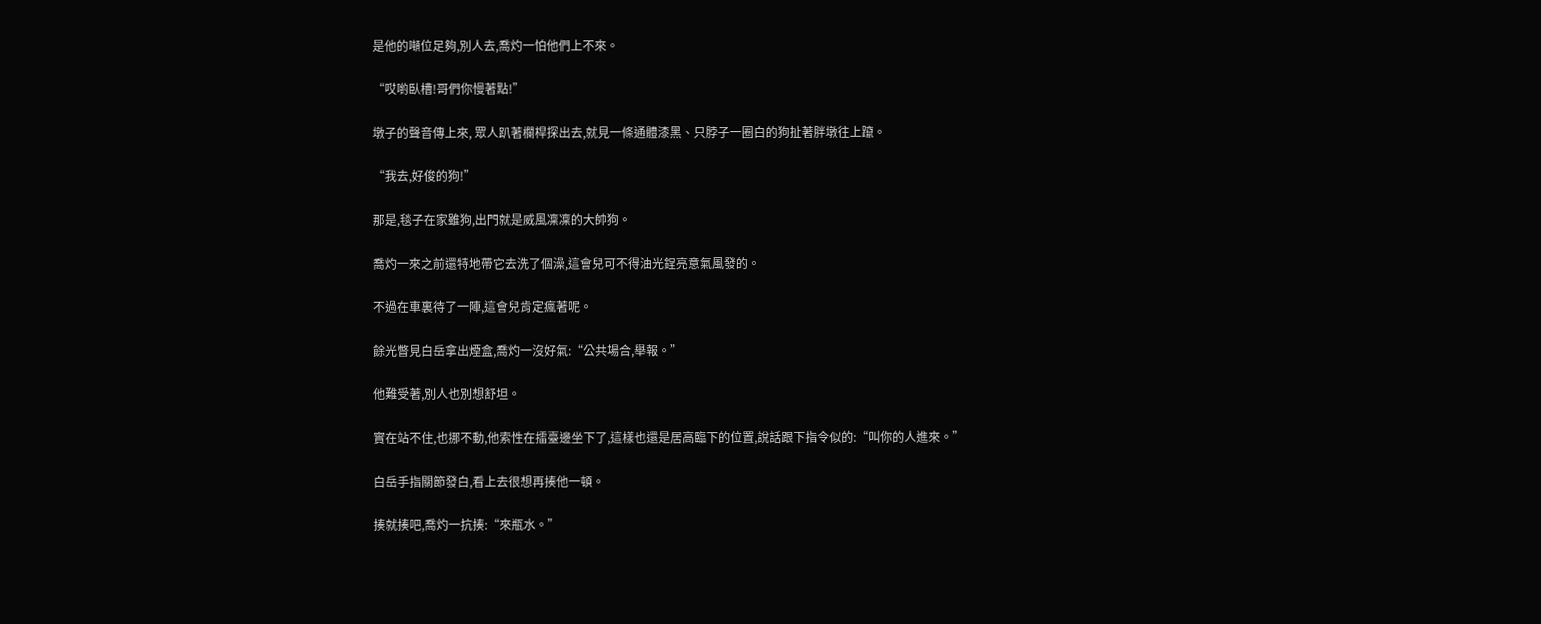是他的噸位足夠,別人去,喬灼一怕他們上不來。

“哎喲臥槽!哥們你慢著點!”

墩子的聲音傳上來, 眾人趴著欄桿探出去,就見一條通體漆黑、只脖子一圈白的狗扯著胖墩往上躥。

“我去,好俊的狗!”

那是,毯子在家雖狗,出門就是威風凜凜的大帥狗。

喬灼一來之前還特地帶它去洗了個澡,這會兒可不得油光鋥亮意氣風發的。

不過在車裏待了一陣,這會兒肯定瘋著呢。

餘光瞥見白岳拿出煙盒,喬灼一沒好氣:“公共場合,舉報。”

他難受著,別人也別想舒坦。

實在站不住,也挪不動,他索性在擂臺邊坐下了,這樣也還是居高臨下的位置,說話跟下指令似的:“叫你的人進來。”

白岳手指關節發白,看上去很想再揍他一頓。

揍就揍吧,喬灼一抗揍:“來瓶水。”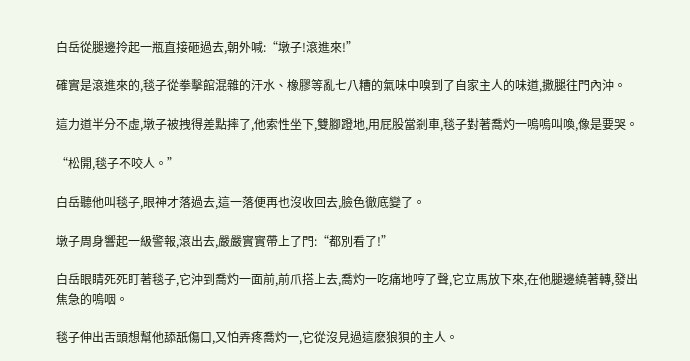白岳從腿邊拎起一瓶直接砸過去,朝外喊:“墩子!滾進來!”

確實是滾進來的,毯子從拳擊館混雜的汗水、橡膠等亂七八糟的氣味中嗅到了自家主人的味道,撒腿往門內沖。

這力道半分不虛,墩子被拽得差點摔了,他索性坐下,雙腳蹬地,用屁股當剎車,毯子對著喬灼一嗚嗚叫喚,像是要哭。

“松開,毯子不咬人。”

白岳聽他叫毯子,眼神才落過去,這一落便再也沒收回去,臉色徹底變了。

墩子周身響起一級警報,滾出去,嚴嚴實實帶上了門:“都別看了!”

白岳眼睛死死盯著毯子,它沖到喬灼一面前,前爪搭上去,喬灼一吃痛地哼了聲,它立馬放下來,在他腿邊繞著轉,發出焦急的嗚咽。

毯子伸出舌頭想幫他舔舐傷口,又怕弄疼喬灼一,它從沒見過這麽狼狽的主人。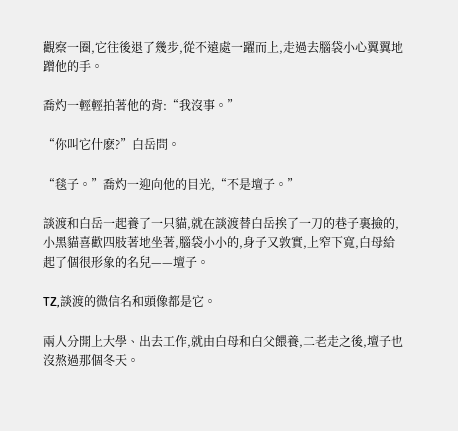觀察一圈,它往後退了幾步,從不遠處一躍而上,走過去腦袋小心翼翼地蹭他的手。

喬灼一輕輕拍著他的背:“我沒事。”

“你叫它什麽?”白岳問。

“毯子。”喬灼一迎向他的目光,“不是壇子。”

談渡和白岳一起養了一只貓,就在談渡替白岳挨了一刀的巷子裏撿的,小黑貓喜歡四肢著地坐著,腦袋小小的,身子又敦實,上窄下寬,白母給起了個很形象的名兒——壇子。

TZ,談渡的微信名和頭像都是它。

兩人分開上大學、出去工作,就由白母和白父餵養,二老走之後,壇子也沒熬過那個冬天。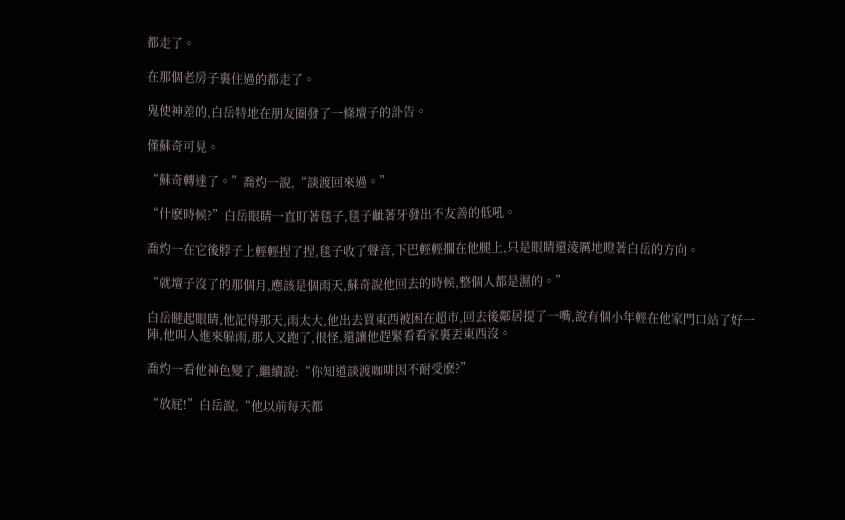都走了。

在那個老房子裏住過的都走了。

鬼使神差的,白岳特地在朋友圈發了一條壇子的訃告。

僅蘇奇可見。

“蘇奇轉達了。”喬灼一說,“談渡回來過。”

“什麽時候?”白岳眼睛一直盯著毯子,毯子齜著牙發出不友善的低吼。

喬灼一在它後脖子上輕輕捏了捏,毯子收了聲音,下巴輕輕擱在他腿上,只是眼睛還淩厲地瞪著白岳的方向。

“就壇子沒了的那個月,應該是個雨天,蘇奇說他回去的時候,整個人都是濕的。”

白岳瞇起眼睛,他記得那天,雨太大,他出去買東西被困在超市,回去後鄰居提了一嘴,說有個小年輕在他家門口站了好一陣,他叫人進來躲雨,那人又跑了,很怪,還讓他趕緊看看家裏丟東西沒。

喬灼一看他神色變了,繼續說:“你知道談渡咖啡因不耐受麽?”

“放屁!”白岳說,“他以前每天都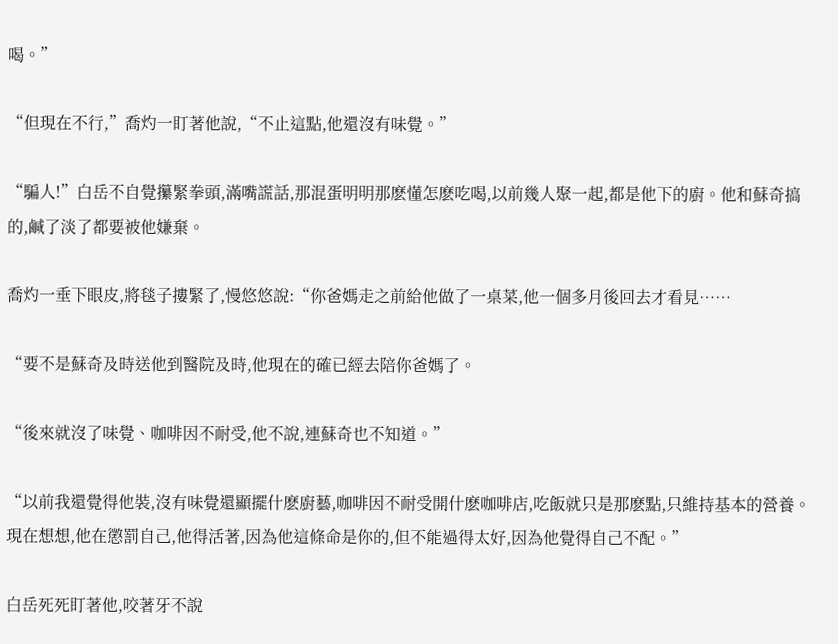喝。”

“但現在不行,”喬灼一盯著他說,“不止這點,他還沒有味覺。”

“騙人!”白岳不自覺攥緊拳頭,滿嘴謊話,那混蛋明明那麽懂怎麽吃喝,以前幾人聚一起,都是他下的廚。他和蘇奇搞的,鹹了淡了都要被他嫌棄。

喬灼一垂下眼皮,將毯子摟緊了,慢悠悠說:“你爸媽走之前給他做了一桌菜,他一個多月後回去才看見……

“要不是蘇奇及時送他到醫院及時,他現在的確已經去陪你爸媽了。

“後來就沒了味覺、咖啡因不耐受,他不說,連蘇奇也不知道。”

“以前我還覺得他裝,沒有味覺還顯擺什麽廚藝,咖啡因不耐受開什麽咖啡店,吃飯就只是那麽點,只維持基本的營養。現在想想,他在懲罰自己,他得活著,因為他這條命是你的,但不能過得太好,因為他覺得自己不配。”

白岳死死盯著他,咬著牙不說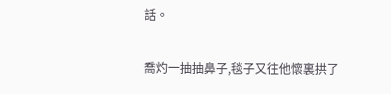話。

喬灼一抽抽鼻子,毯子又往他懷裏拱了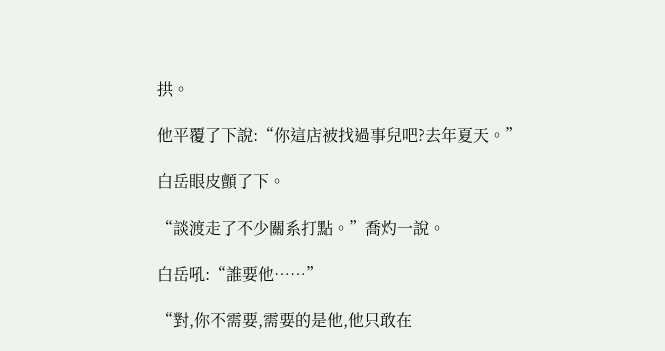拱。

他平覆了下說:“你這店被找過事兒吧?去年夏天。”

白岳眼皮顫了下。

“談渡走了不少關系打點。”喬灼一說。

白岳吼:“誰要他……”

“對,你不需要,需要的是他,他只敢在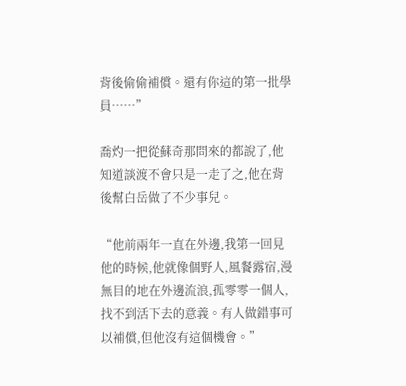背後偷偷補償。還有你這的第一批學員……”

喬灼一把從蘇奇那問來的都說了,他知道談渡不會只是一走了之,他在背後幫白岳做了不少事兒。

“他前兩年一直在外邊,我第一回見他的時候,他就像個野人,風餐露宿,漫無目的地在外邊流浪,孤零零一個人,找不到活下去的意義。有人做錯事可以補償,但他沒有這個機會。”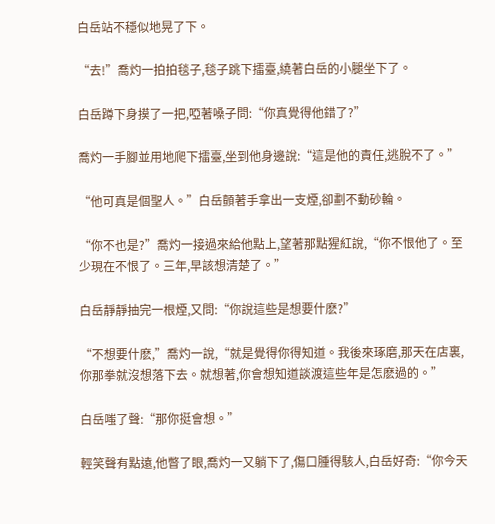白岳站不穩似地晃了下。

“去!”喬灼一拍拍毯子,毯子跳下擂臺,繞著白岳的小腿坐下了。

白岳蹲下身摸了一把,啞著嗓子問:“你真覺得他錯了?”

喬灼一手腳並用地爬下擂臺,坐到他身邊說:“這是他的責任,逃脫不了。”

“他可真是個聖人。”白岳顫著手拿出一支煙,卻劃不動砂輪。

“你不也是?”喬灼一接過來給他點上,望著那點猩紅說,“你不恨他了。至少現在不恨了。三年,早該想清楚了。”

白岳靜靜抽完一根煙,又問:“你說這些是想要什麽?”

“不想要什麽,”喬灼一說,“就是覺得你得知道。我後來琢磨,那天在店裏,你那拳就沒想落下去。就想著,你會想知道談渡這些年是怎麽過的。”

白岳嗤了聲:“那你挺會想。”

輕笑聲有點遠,他瞥了眼,喬灼一又躺下了,傷口腫得駭人,白岳好奇:“你今天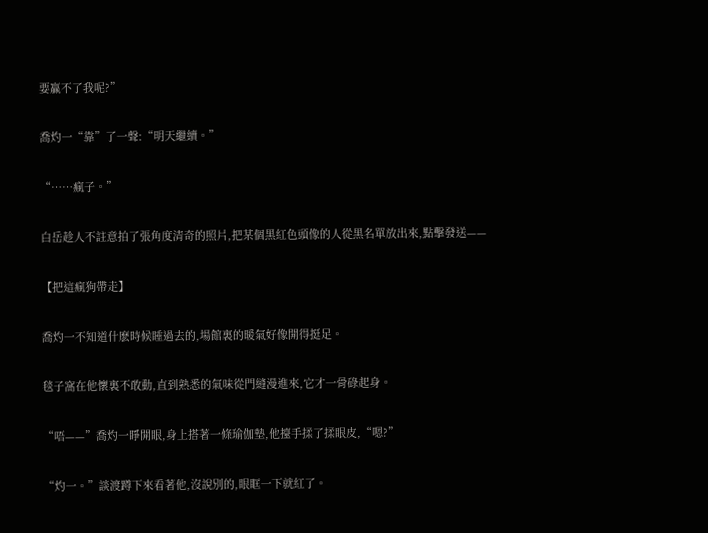要贏不了我呢?”

喬灼一“靠”了一聲:“明天繼續。”

“……瘋子。”

白岳趁人不註意拍了張角度清奇的照片,把某個黑紅色頭像的人從黑名單放出來,點擊發送——

【把這瘋狗帶走】

喬灼一不知道什麽時候睡過去的,場館裏的暖氣好像開得挺足。

毯子窩在他懷裏不敢動,直到熟悉的氣味從門縫漫進來,它才一骨碌起身。

“唔——”喬灼一睜開眼,身上搭著一條瑜伽墊,他擡手揉了揉眼皮,“嗯?”

“灼一。”談渡蹲下來看著他,沒說別的,眼眶一下就紅了。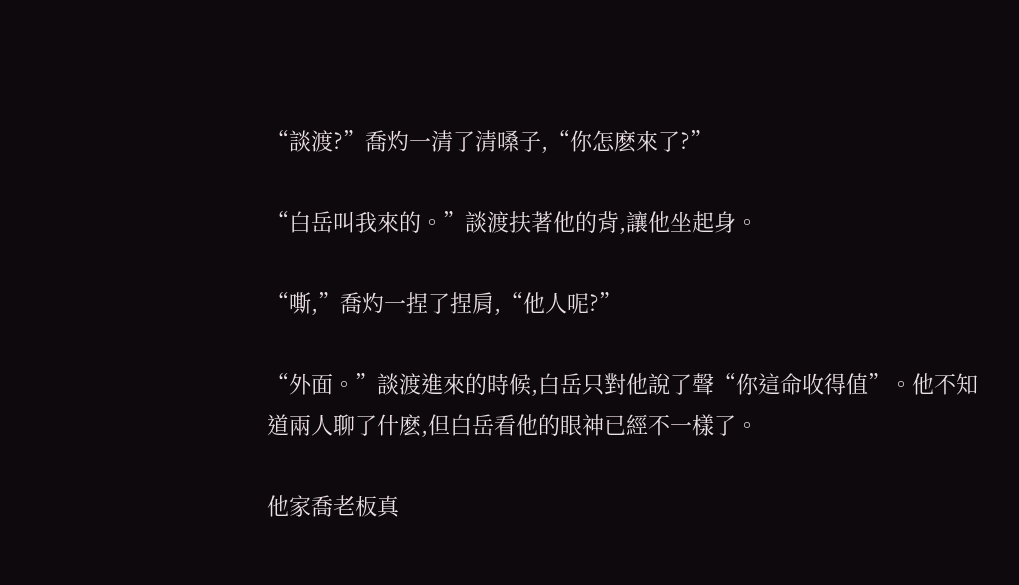“談渡?”喬灼一清了清嗓子,“你怎麽來了?”

“白岳叫我來的。”談渡扶著他的背,讓他坐起身。

“嘶,”喬灼一捏了捏肩,“他人呢?”

“外面。”談渡進來的時候,白岳只對他說了聲“你這命收得值”。他不知道兩人聊了什麽,但白岳看他的眼神已經不一樣了。

他家喬老板真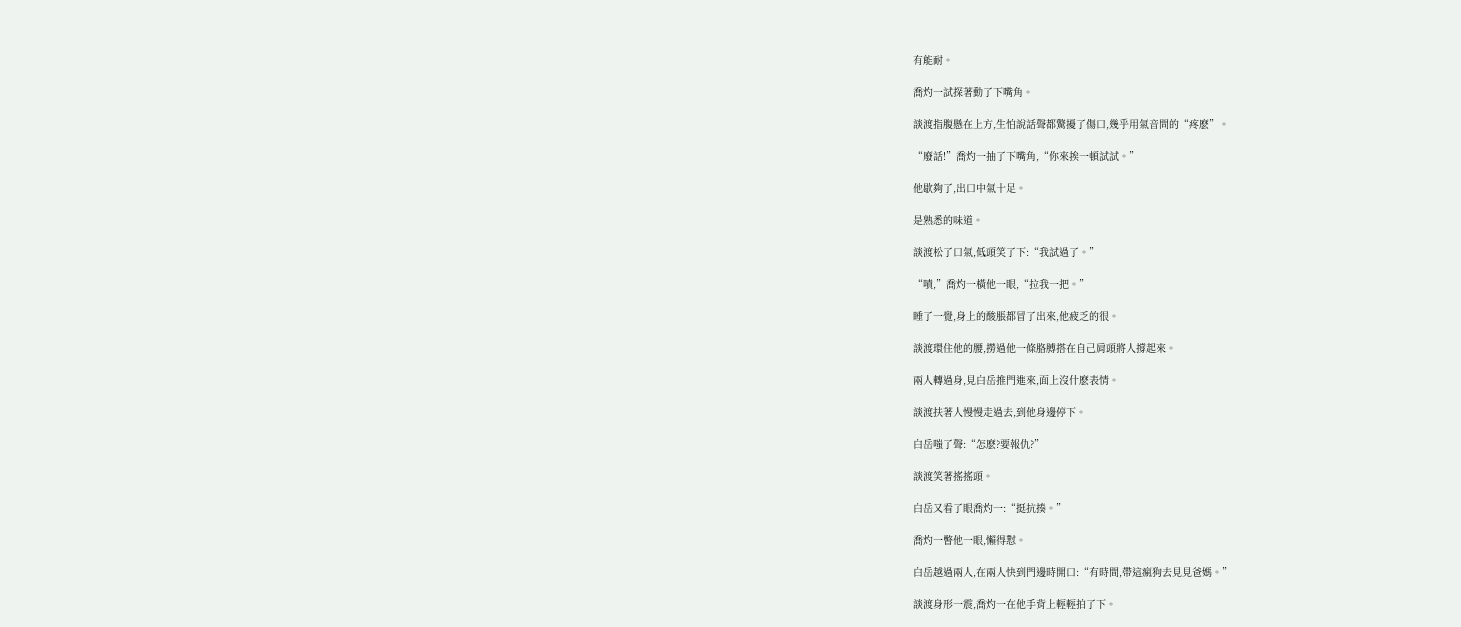有能耐。

喬灼一試探著動了下嘴角。

談渡指腹懸在上方,生怕說話聲都驚擾了傷口,幾乎用氣音問的“疼麽”。

“廢話!”喬灼一抽了下嘴角,“你來挨一頓試試。”

他歇夠了,出口中氣十足。

是熟悉的味道。

談渡松了口氣,低頭笑了下:“我試過了。”

“嘖,”喬灼一橫他一眼,“拉我一把。”

睡了一覺,身上的酸脹都冒了出來,他疲乏的很。

談渡環住他的腰,撈過他一條胳膊搭在自己肩頭將人撐起來。

兩人轉過身,見白岳推門進來,面上沒什麽表情。

談渡扶著人慢慢走過去,到他身邊停下。

白岳嗤了聲:“怎麽?要報仇?”

談渡笑著搖搖頭。

白岳又看了眼喬灼一:“挺抗揍。”

喬灼一瞥他一眼,懶得懟。

白岳越過兩人,在兩人快到門邊時開口:“有時間,帶這瘋狗去見見爸媽。”

談渡身形一震,喬灼一在他手背上輕輕拍了下。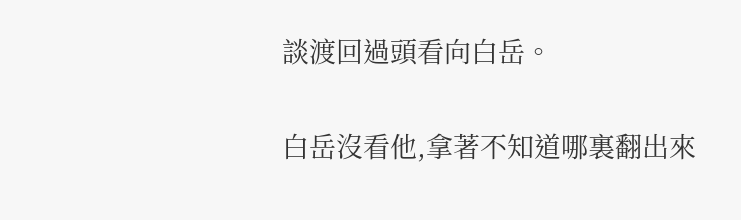談渡回過頭看向白岳。

白岳沒看他,拿著不知道哪裏翻出來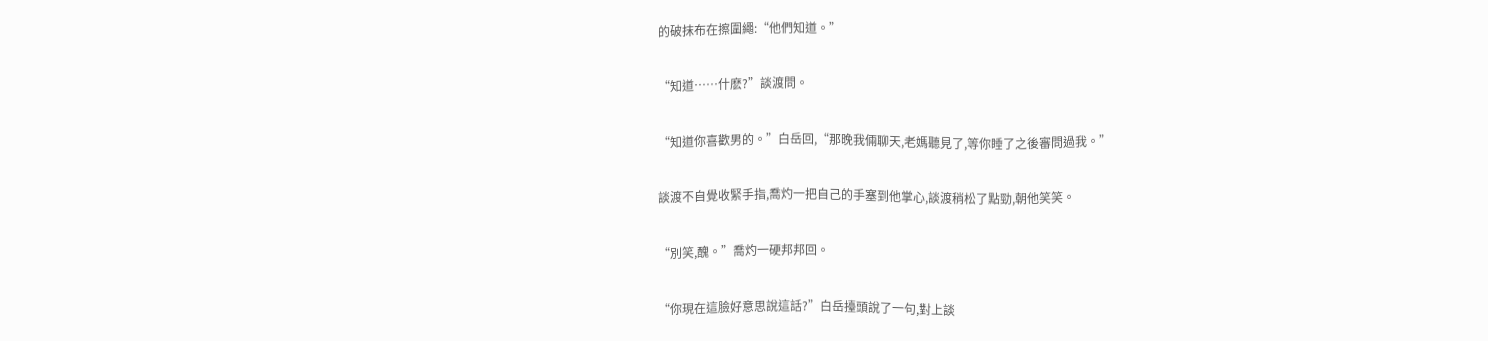的破抹布在擦圍繩:“他們知道。”

“知道……什麽?”談渡問。

“知道你喜歡男的。”白岳回,“那晚我倆聊天,老媽聽見了,等你睡了之後審問過我。”

談渡不自覺收緊手指,喬灼一把自己的手塞到他掌心,談渡稍松了點勁,朝他笑笑。

“別笑,醜。”喬灼一硬邦邦回。

“你現在這臉好意思說這話?”白岳擡頭說了一句,對上談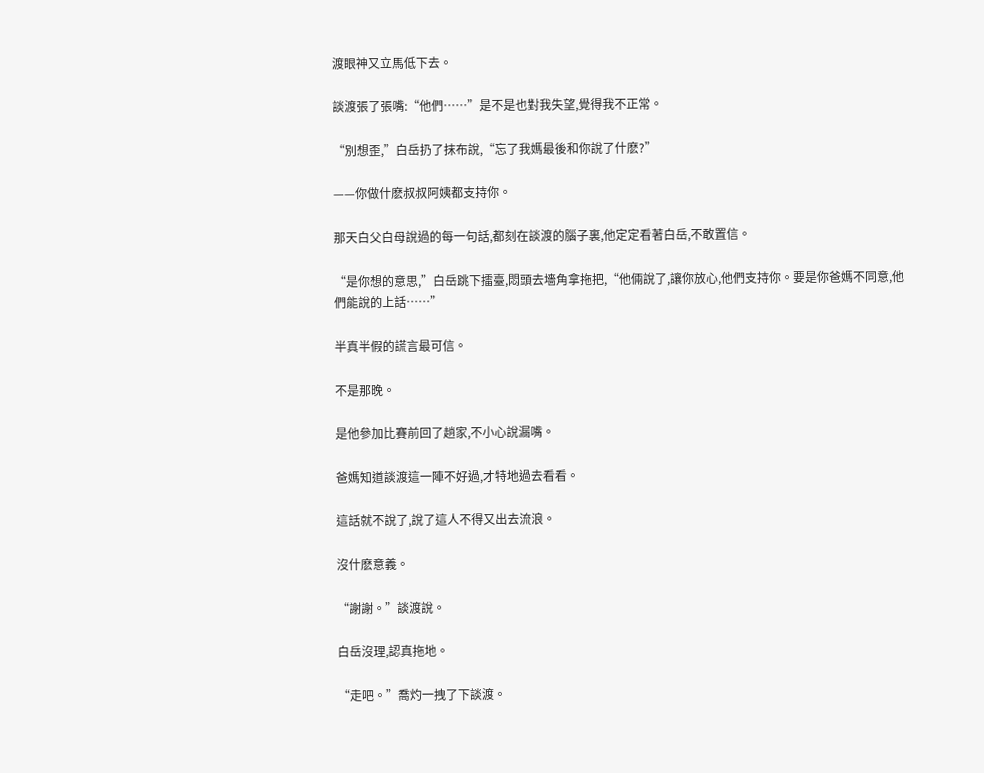渡眼神又立馬低下去。

談渡張了張嘴:“他們……”是不是也對我失望,覺得我不正常。

“別想歪,”白岳扔了抹布說,“忘了我媽最後和你說了什麽?”

——你做什麽叔叔阿姨都支持你。

那天白父白母說過的每一句話,都刻在談渡的腦子裏,他定定看著白岳,不敢置信。

“是你想的意思,”白岳跳下擂臺,悶頭去墻角拿拖把,“他倆說了,讓你放心,他們支持你。要是你爸媽不同意,他們能說的上話……”

半真半假的謊言最可信。

不是那晚。

是他參加比賽前回了趟家,不小心說漏嘴。

爸媽知道談渡這一陣不好過,才特地過去看看。

這話就不說了,說了這人不得又出去流浪。

沒什麽意義。

“謝謝。”談渡說。

白岳沒理,認真拖地。

“走吧。”喬灼一拽了下談渡。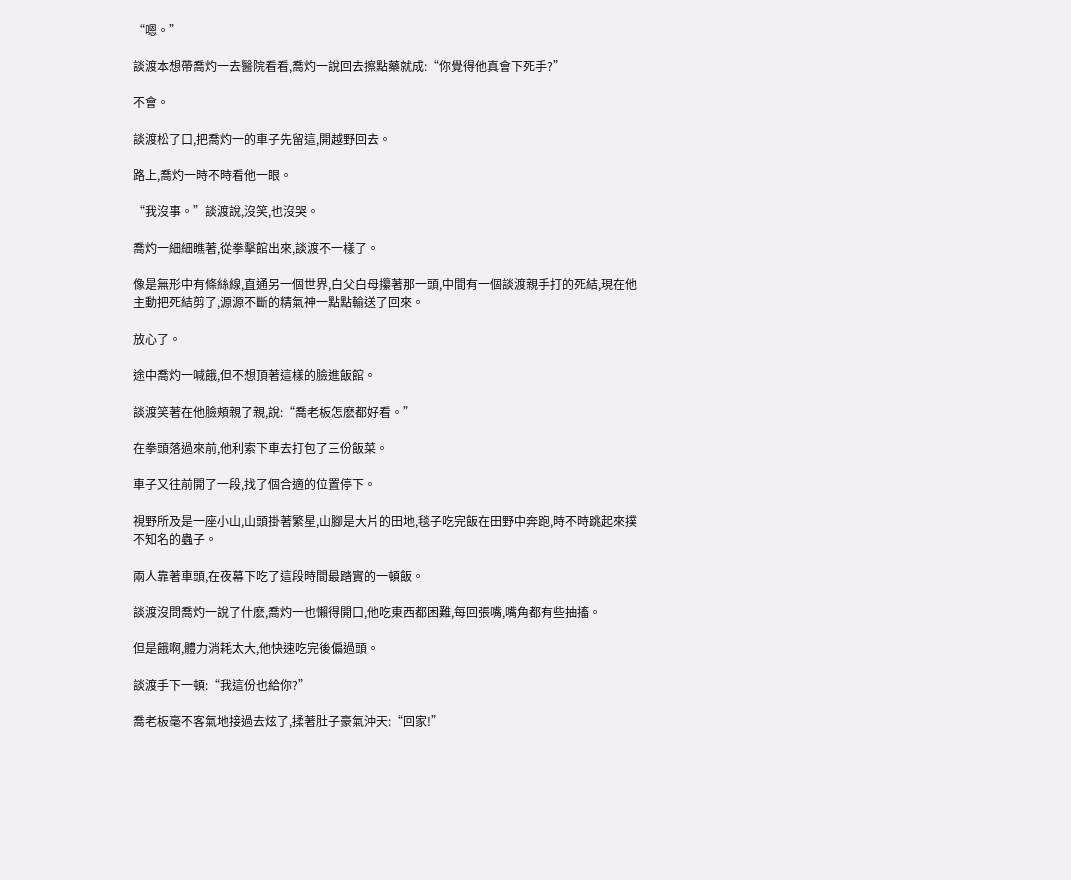“嗯。”

談渡本想帶喬灼一去醫院看看,喬灼一說回去擦點藥就成:“你覺得他真會下死手?”

不會。

談渡松了口,把喬灼一的車子先留這,開越野回去。

路上,喬灼一時不時看他一眼。

“我沒事。”談渡說,沒笑,也沒哭。

喬灼一細細瞧著,從拳擊館出來,談渡不一樣了。

像是無形中有條絲線,直通另一個世界,白父白母攥著那一頭,中間有一個談渡親手打的死結,現在他主動把死結剪了,源源不斷的精氣神一點點輸送了回來。

放心了。

途中喬灼一喊餓,但不想頂著這樣的臉進飯館。

談渡笑著在他臉頰親了親,說:“喬老板怎麽都好看。”

在拳頭落過來前,他利索下車去打包了三份飯菜。

車子又往前開了一段,找了個合適的位置停下。

視野所及是一座小山,山頭掛著繁星,山腳是大片的田地,毯子吃完飯在田野中奔跑,時不時跳起來撲不知名的蟲子。

兩人靠著車頭,在夜幕下吃了這段時間最踏實的一頓飯。

談渡沒問喬灼一說了什麽,喬灼一也懶得開口,他吃東西都困難,每回張嘴,嘴角都有些抽搐。

但是餓啊,體力消耗太大,他快速吃完後偏過頭。

談渡手下一頓:“我這份也給你?”

喬老板毫不客氣地接過去炫了,揉著肚子豪氣沖天:“回家!”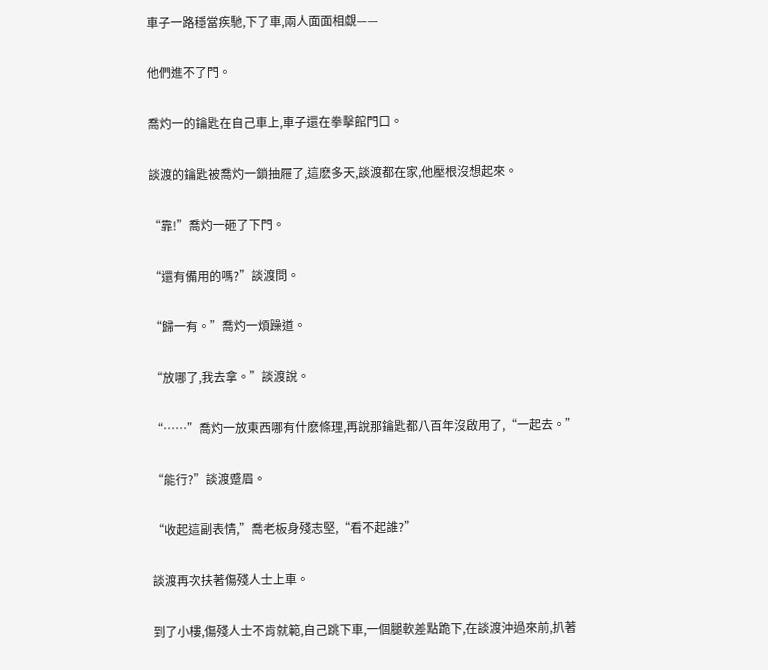車子一路穩當疾馳,下了車,兩人面面相覷——

他們進不了門。

喬灼一的鑰匙在自己車上,車子還在拳擊館門口。

談渡的鑰匙被喬灼一鎖抽屜了,這麽多天,談渡都在家,他壓根沒想起來。

“靠!”喬灼一砸了下門。

“還有備用的嗎?”談渡問。

“歸一有。”喬灼一煩躁道。

“放哪了,我去拿。”談渡說。

“……”喬灼一放東西哪有什麽條理,再說那鑰匙都八百年沒啟用了,“一起去。”

“能行?”談渡蹙眉。

“收起這副表情,”喬老板身殘志堅,“看不起誰?”

談渡再次扶著傷殘人士上車。

到了小樓,傷殘人士不肯就範,自己跳下車,一個腿軟差點跪下,在談渡沖過來前,扒著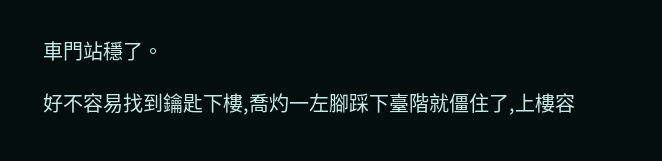車門站穩了。

好不容易找到鑰匙下樓,喬灼一左腳踩下臺階就僵住了,上樓容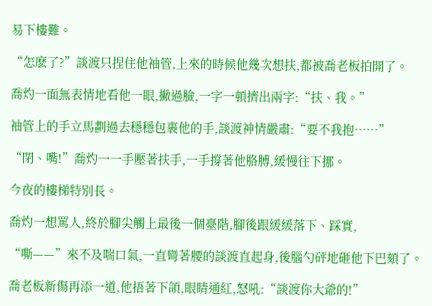易下樓難。

“怎麽了?”談渡只捏住他袖管,上來的時候他幾次想扶,都被喬老板拍開了。

喬灼一面無表情地看他一眼,撇過臉,一字一頓擠出兩字:“扶、我。”

袖管上的手立馬劃過去穩穩包裹他的手,談渡神情嚴肅:“要不我抱……”

“閉、嘴!”喬灼一一手壓著扶手,一手撐著他胳膊,緩慢往下挪。

今夜的樓梯特別長。

喬灼一想罵人,終於腳尖觸上最後一個臺階,腳後跟緩緩落下、踩實,

“嘶——”來不及喘口氣,一直彎著腰的談渡直起身,後腦勺砰地砸他下巴頦了。

喬老板新傷再添一道,他捂著下頜,眼睛通紅,怒吼:“談渡你大爺的!”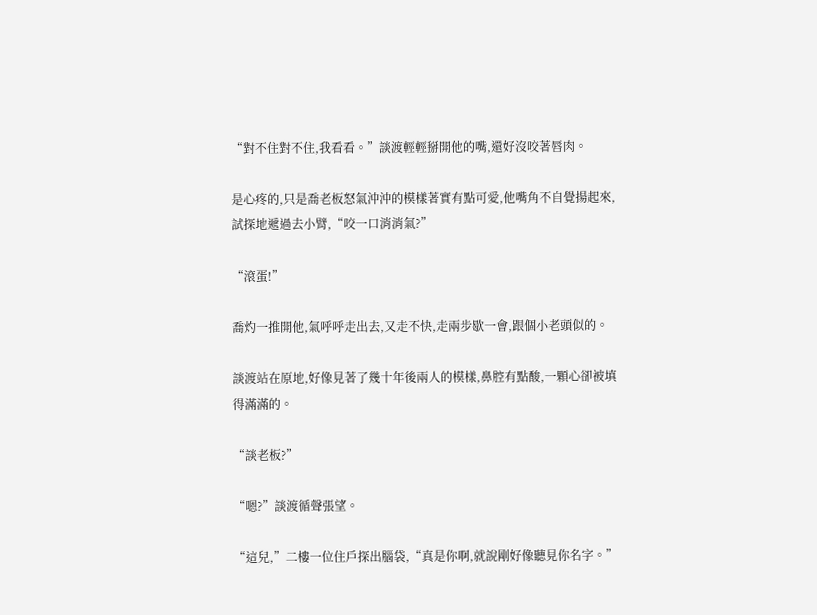“對不住對不住,我看看。”談渡輕輕掰開他的嘴,還好沒咬著唇肉。

是心疼的,只是喬老板怒氣沖沖的模樣著實有點可愛,他嘴角不自覺揚起來,試探地遞過去小臂,“咬一口消消氣?”

“滾蛋!”

喬灼一推開他,氣呼呼走出去,又走不快,走兩步歇一會,跟個小老頭似的。

談渡站在原地,好像見著了幾十年後兩人的模樣,鼻腔有點酸,一顆心卻被填得滿滿的。

“談老板?”

“嗯?”談渡循聲張望。

“這兒,”二樓一位住戶探出腦袋,“真是你啊,就說剛好像聽見你名字。”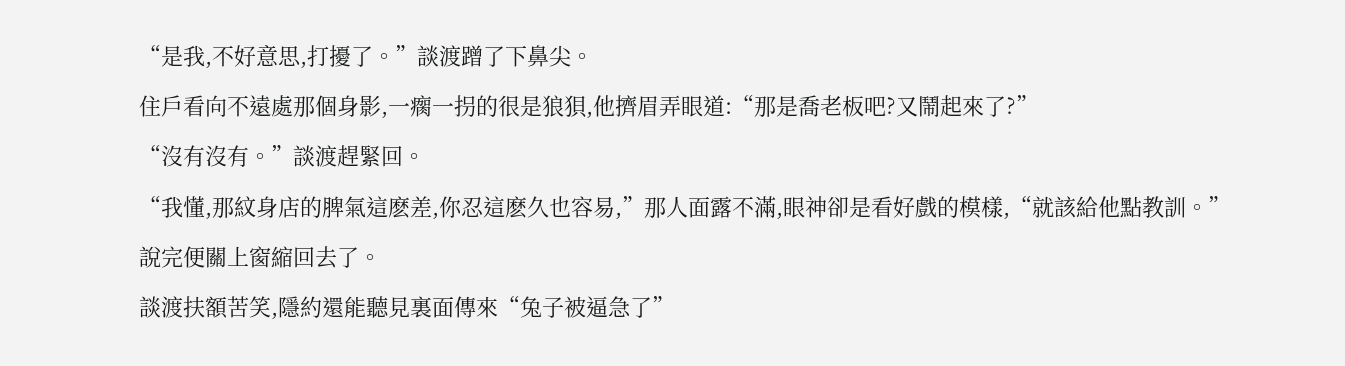“是我,不好意思,打擾了。”談渡蹭了下鼻尖。

住戶看向不遠處那個身影,一瘸一拐的很是狼狽,他擠眉弄眼道:“那是喬老板吧?又鬧起來了?”

“沒有沒有。”談渡趕緊回。

“我懂,那紋身店的脾氣這麽差,你忍這麽久也容易,”那人面露不滿,眼神卻是看好戲的模樣,“就該給他點教訓。”

說完便關上窗縮回去了。

談渡扶額苦笑,隱約還能聽見裏面傳來“兔子被逼急了”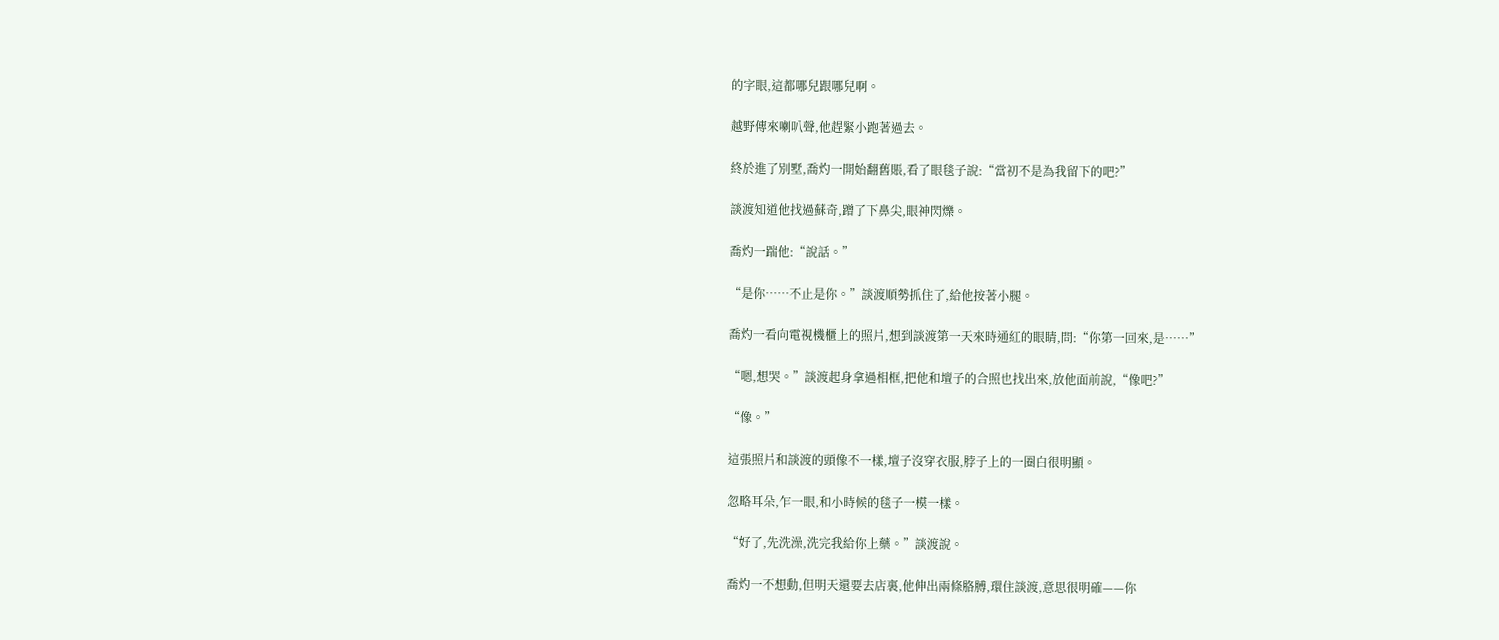的字眼,這都哪兒跟哪兒啊。

越野傳來喇叭聲,他趕緊小跑著過去。

終於進了別墅,喬灼一開始翻舊賬,看了眼毯子說:“當初不是為我留下的吧?”

談渡知道他找過蘇奇,蹭了下鼻尖,眼神閃爍。

喬灼一踹他:“說話。”

“是你……不止是你。”談渡順勢抓住了,給他按著小腿。

喬灼一看向電視機櫃上的照片,想到談渡第一天來時通紅的眼睛,問:“你第一回來,是……”

“嗯,想哭。”談渡起身拿過相框,把他和壇子的合照也找出來,放他面前說,“像吧?”

“像。”

這張照片和談渡的頭像不一樣,壇子沒穿衣服,脖子上的一圈白很明顯。

忽略耳朵,乍一眼,和小時候的毯子一模一樣。

“好了,先洗澡,洗完我給你上藥。”談渡說。

喬灼一不想動,但明天還要去店裏,他伸出兩條胳膊,環住談渡,意思很明確——你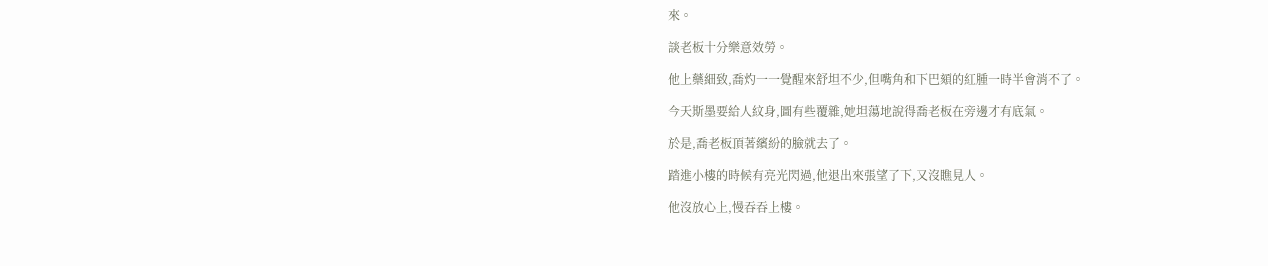來。

談老板十分樂意效勞。

他上藥細致,喬灼一一覺醒來舒坦不少,但嘴角和下巴頦的紅腫一時半會消不了。

今天斯墨要給人紋身,圖有些覆雜,她坦蕩地說得喬老板在旁邊才有底氣。

於是,喬老板頂著繽紛的臉就去了。

踏進小樓的時候有亮光閃過,他退出來張望了下,又沒瞧見人。

他沒放心上,慢吞吞上樓。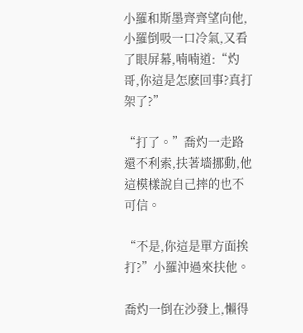小羅和斯墨齊齊望向他,小羅倒吸一口冷氣,又看了眼屏幕,喃喃道:“灼哥,你這是怎麽回事?真打架了?”

“打了。”喬灼一走路還不利索,扶著墻挪動,他這模樣說自己摔的也不可信。

“不是,你這是單方面挨打?”小羅沖過來扶他。

喬灼一倒在沙發上,懶得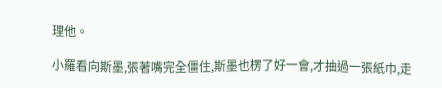理他。

小羅看向斯墨,張著嘴完全僵住,斯墨也楞了好一會,才抽過一張紙巾,走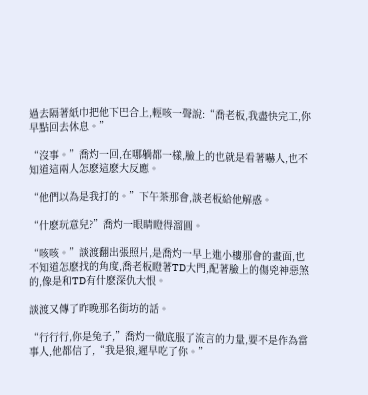過去隔著紙巾把他下巴合上,輕咳一聲說:“喬老板,我盡快完工,你早點回去休息。”

“沒事。”喬灼一回,在哪躺都一樣,臉上的也就是看著嚇人,也不知道這兩人怎麽這麽大反應。

“他們以為是我打的。”下午茶那會,談老板給他解惑。

“什麽玩意兒?”喬灼一眼睛瞪得溜圓。

“咳咳。”談渡翻出張照片,是喬灼一早上進小樓那會的畫面,也不知道怎麽找的角度,喬老板瞪著TD大門,配著臉上的傷兇神惡煞的,像是和TD有什麽深仇大恨。

談渡又傳了昨晚那名街坊的話。

“行行行,你是兔子,”喬灼一徹底服了流言的力量,要不是作為當事人,他都信了,“我是狼,遲早吃了你。”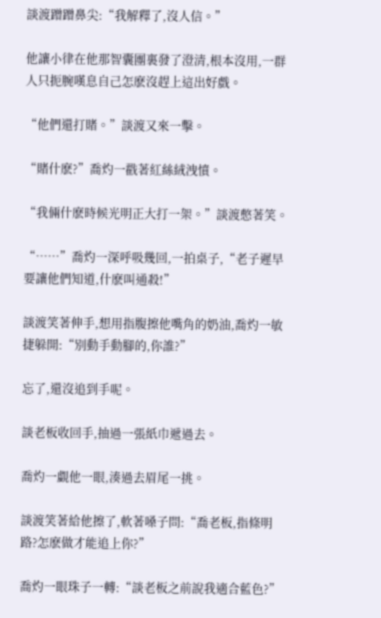談渡蹭蹭鼻尖:“我解釋了,沒人信。”

他讓小律在他那智囊團裏發了澄清,根本沒用,一群人只扼腕嘆息自己怎麽沒趕上這出好戲。

“他們還打賭。”談渡又來一擊。

“賭什麽?”喬灼一戳著紅絲絨洩憤。

“我倆什麽時候光明正大打一架。”談渡憋著笑。

“……”喬灼一深呼吸幾回,一拍桌子,“老子遲早要讓他們知道,什麽叫通殺!”

談渡笑著伸手,想用指腹擦他嘴角的奶油,喬灼一敏捷躲開:“別動手動腳的,你誰?”

忘了,還沒追到手呢。

談老板收回手,抽過一張紙巾遞過去。

喬灼一覷他一眼,湊過去眉尾一挑。

談渡笑著給他擦了,軟著嗓子問:“喬老板,指條明路?怎麽做才能追上你?”

喬灼一眼珠子一轉:“談老板之前說我適合藍色?”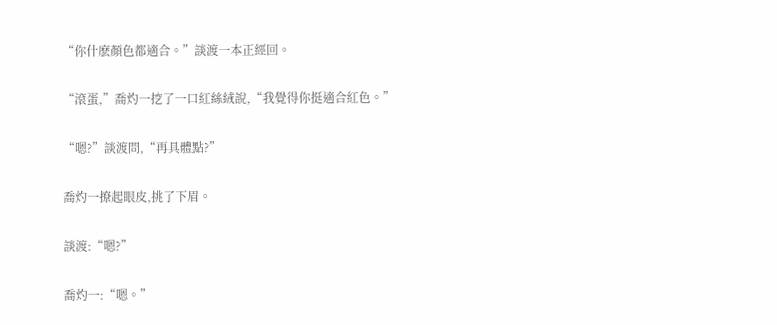“你什麽顏色都適合。”談渡一本正經回。

“滾蛋,”喬灼一挖了一口紅絲絨說,“我覺得你挺適合紅色。”

“嗯?”談渡問,“再具體點?”

喬灼一撩起眼皮,挑了下眉。

談渡:“嗯?”

喬灼一:“嗯。”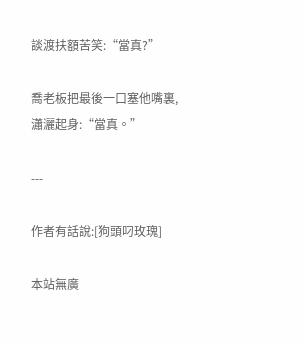談渡扶額苦笑:“當真?”

喬老板把最後一口塞他嘴裏,瀟灑起身:“當真。”

---

作者有話說:[狗頭叼玫瑰]

本站無廣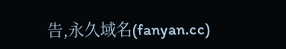告,永久域名(fanyan.cc)